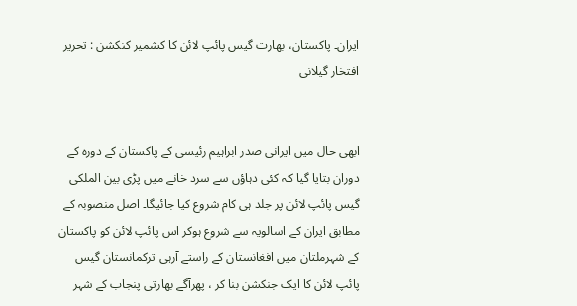ایران۔ پاکستان، بھارت گیس پائپ لائن کا کشمیر کنکشن : تحریر افتخار گیلانی


ابھی حال میں ایرانی صدر ابراہیم رئیسی کے پاکستان کے دورہ کے دوران بتایا گیا کہ کئی دہاؤں سے سرد خانے میں پڑی بین الملکی گیس پائپ لائن پر جلد ہی کام شروع کیا جائیگا۔ اصل منصوبہ کے مطابق ایران کے اسالویہ سے شروع ہوکر اس پائپ لائن کو پاکستان کے شہرملتان میں افغانستان کے راستے آرہی ترکمانستان گیس پائپ لائن کا ایک جنکشن بنا کر ، پھرآگے بھارتی پنجاب کے شہر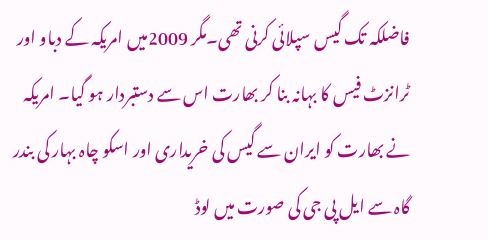فاضلکہ تک گیس سپلائی کرنی تھی۔مگر 2009میں امریکہ کے دباو اور ٹرانزٹ فیس کا بہانہ بنا کر بھارت اس سے دستبردار ہو گیا۔ امریکہ نے بھارت کو ایران سے گیس کی خریداری اور اسکو چاہ بہار کی بندر گاہ سے ایل پی جی کی صورت میں لوڈ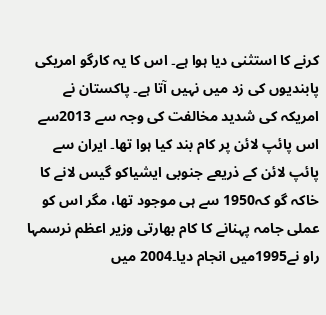کرنے کا استثنی دیا ہوا ہے۔ اس کا یہ کارگو امریکی پابندیوں کی زد میں نہیں آتا ہے۔ پاکستان نے امریکہ کی شدید مخالفت کی وجہ سے 2013سے اس پائپ لائن پر کام بند کیا ہوا تھا۔ ایران سے پائپ لائن کے ذریعے جنوبی ایشیاکو گیس لانے کا خاکہ گو کہ1950 سے ہی موجود تھا، مگر اس کو عملی جامہ پہنانے کا کام بھارتی وزیر اعظم نرسمہا راو نے1995میں انجام دیا۔2004 میں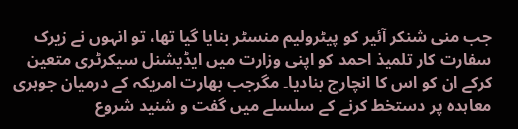جب منی شنکر آئیر کو پیٹرولیم منسٹر بنایا گیا تھا، تو انہوں نے زیرک سفارت کار تلمیذ احمد کو اپنی وزارت میں ایڈیشنل سیکرٹری متعین کرکے ان کو اس کا انچارج بنادیا۔ مگرجب بھارت امریکہ کے درمیان جوہری معاہدہ پر دستخط کرنے کے سلسلے میں گفت و شنید شروع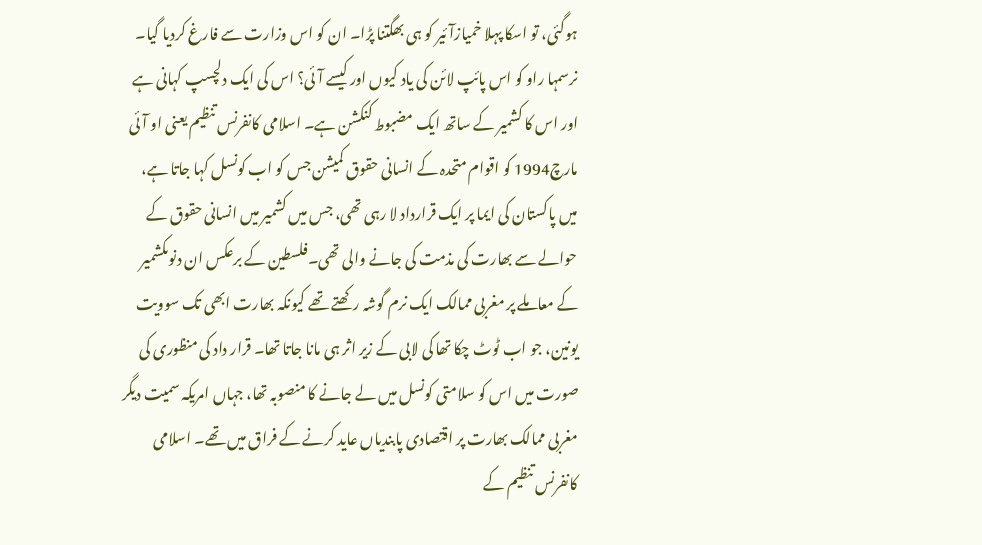ہوگئی، تو اسکا پہلا خمیازآئیر کو ہی بھگتنا پڑا۔ ان کو اس وزارت سے فارغ کردیا گیا۔ نرسمہا راو کو اس پائپ لائن کی یاد کیوں اور کیسے آئی؟ اس کی ایک دلچسپ کہانی ہے اور اس کا کشمیر کے ساتھ ایک مضبوط کنکشن ہے۔ اسلامی کانفرنس تنظیم یعنی او آئی مارچ1994 کو اقوام متحدہ کے انسانی حقوق کمیشن جس کو اب کونسل کہا جاتا ہے، میں پاکستان کی ایما پر ایک قرارداد لا رہی تھی، جس میں کشمیر میں انسانی حقوق کے حوالے سے بھارت کی مذمت کی جانے والی تھی۔فلسطین کے برعکس ان دنوںکشمیر کے معاملے پر مغربی ممالک ایک نرم گوشہ رکھتے تھے کیونکہ بھارت ابھی تک سوویت یونین، جو اب ٹوٹ چکا تھا کی لابی کے زیر اثر ہی مانا جاتا تھا۔ قرار داد کی منظوری کی صورت میں اس کو سلامتی کونسل میں لے جانے کا منصوبہ تھا، جہاں امریکہ سمیت دیگر مغربی ممالک بھارت پر اقتصادی پابندیاں عاید کرنے کے فراق میں تھے۔ اسلامی کانفرنس تنظیم کے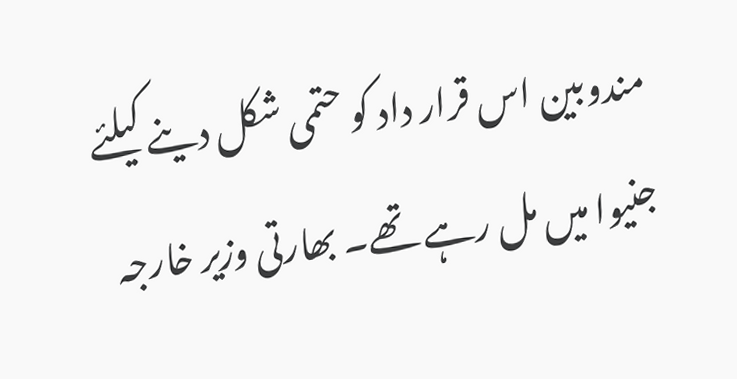مندوبین اس قرار داد کو حتمی شکل دینے کیلئے جنیوا میں مل رہے تھے۔ بھارتی وزیر خارجہ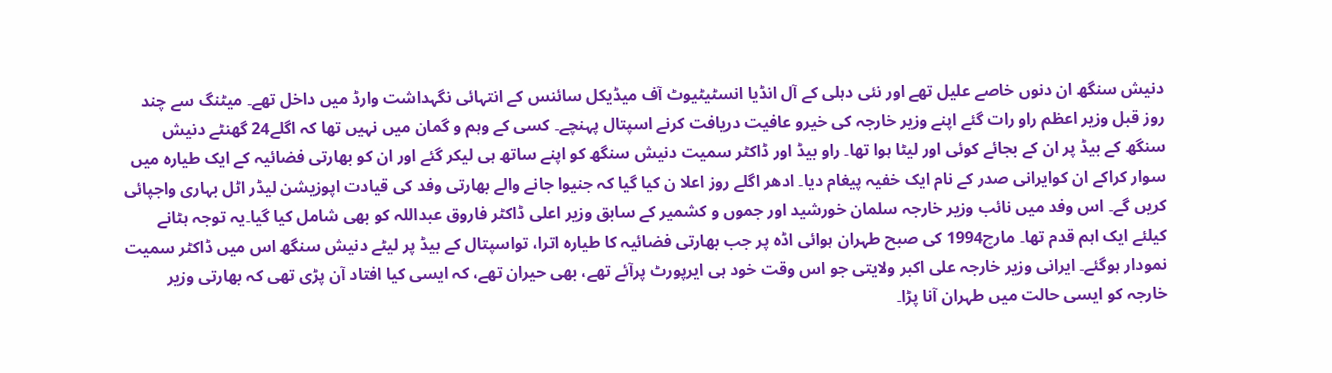دنیش سنگھ ان دنوں خاصے علیل تھے اور نئی دہلی کے آل انڈیا انسٹیٹیوٹ آف میڈیکل سائنس کے انتہائی نگہداشت وارڈ میں داخل تھے۔ میٹنگ سے چند روز قبل وزیر اعظم راو رات گئے اپنے وزیر خارجہ کی خیرو عافیت دریافت کرنے اسپتال پہنچے۔ کسی کے وہم و گمان میں نہیں تھا کہ اگلے24 گھنٹے دنیش سنگھ کے بیڈ پر ان کے بجائے کوئی اور لیٹا ہوا تھا۔ راو بیڈ اور ڈاکٹر سمیت دنیش سنگھ کو اپنے ساتھ ہی لیکر گئے اور ان کو بھارتی فضائیہ کے ایک طیارہ میں سوار کراکے ان کوایرانی صدر کے نام ایک خفیہ پیغام دیا۔ ادھر اگلے روز اعلا ن کیا گیا کہ جنیوا جانے والے بھارتی وفد کی قیادت اپوزیشن لیڈر اٹل بہاری واجپائی کریں گے۔ اس وفد میں نائب وزیر خارجہ سلمان خورشید اور جموں و کشمیر کے سابق وزیر اعلی ڈاکٹر فاروق عبداللہ کو بھی شامل کیا گیا۔یہ توجہ ہٹانے کیلئے ایک اہم قدم تھا۔ مارچ1994 کی صبح طہران ہوائی اڈہ پر جب بھارتی فضائیہ کا طیارہ اترا، تواسپتال کے بیڈ پر لیٹے دنیش سنگھ اس میں ڈاکٹر سمیت نمودار ہوگئے۔ ایرانی وزیر خارجہ علی اکبر ولایتی جو اس وقت خود ہی ایرپورٹ پرآئے تھے، بھی حیران تھے، کہ ایسی کیا افتاد آن پڑی تھی کہ بھارتی وزیر خارجہ کو ایسی حالت میں طہران آنا پڑا۔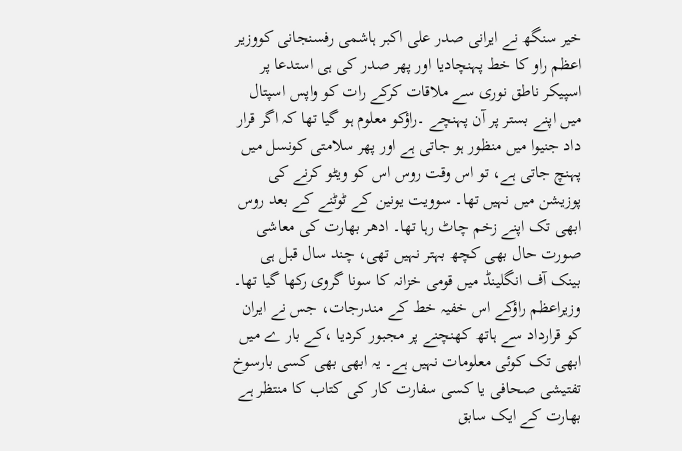خیر سنگھ نے ایرانی صدر علی اکبر ہاشمی رفسنجانی کووزیر اعظم راو کا خط پہنچادیا اور پھر صدر کی ہی استدعا پر اسپیکر ناطق نوری سے ملاقات کرکے رات کو واپس اسپتال میں اپنے بستر پر آن پہنچے ۔راؤکو معلوم ہو گیا تھا کہ اگر قرار داد جنیوا میں منظور ہو جاتی ہے اور پھر سلامتی کونسل میں پہنچ جاتی ہے، تو اس وقت روس اس کو ویٹو کرنے کی پوزیشن میں نہیں تھا۔ سوویت یونین کے ٹوٹنے کے بعد روس ابھی تک اپنے زخم چاٹ رہا تھا۔ ادھر بھارت کی معاشی صورت حال بھی کچھ بہتر نہیں تھی، چند سال قبل ہی بینک آف انگلینڈ میں قومی خزانہ کا سونا گروی رکھا گیا تھا۔ وزیراعظم راؤکے اس خفیہ خط کے مندرجات، جس نے ایران کو قرارداد سے ہاتھ کھنچنے پر مجبور کردیا ،کے بار ے میں ابھی تک کوئی معلومات نہیں ہے۔ یہ ابھی بھی کسی بارسوخ تفتیشی صحافی یا کسی سفارت کار کی کتاب کا منتظر ہے بھارت کے ایک سابق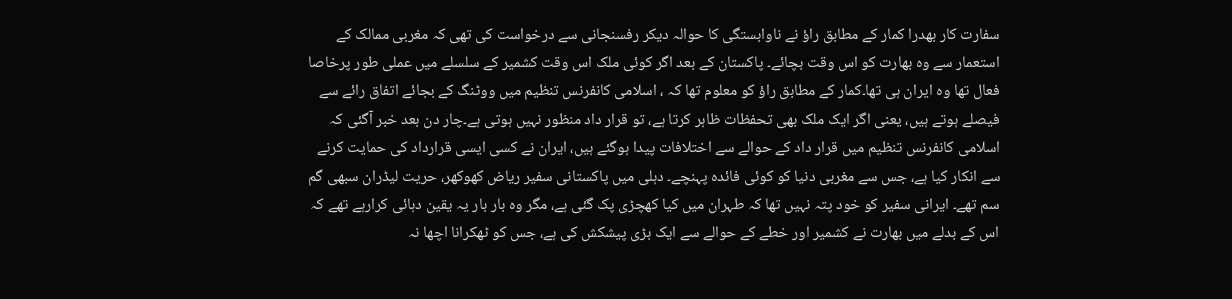سفارت کار بھدرا کمار کے مطابق راؤ نے ناوابستگی کا حوالہ دیکر رفسنجانی سے درخواست کی تھی کہ مغربی ممالک کے استعمار سے وہ بھارت کو اس وقت بچائے۔ پاکستان کے بعد اگر کوئی ملک اس وقت کشمیر کے سلسلے میں عملی طور پرخاصا فعال تھا وہ ایران ہی تھا۔کمار کے مطابق راؤ کو معلوم تھا کہ ، اسلامی کانفرنس تنظیم میں ووٹنگ کے بجائے اتفاق رائے سے فیصلے ہوتے ہیں، یعنی اگر ایک ملک بھی تحفظات ظاہر کرتا ہے، تو قرار داد منظور نہیں ہوتی ہے۔چار دن بعد خبر آگئی کہ اسلامی کانفرنس تنظیم میں قرار داد کے حوالے سے اختلافات پیدا ہوگئے ہیں، ایران نے کسی ایسی قرارداد کی حمایت کرنے سے انکار کیا ہے، جس سے مغربی دنیا کو کوئی فائدہ پہنچے۔ دہلی میں پاکستانی سفیر ریاض کھوکھر، حریت لیڈران سبھی گم سم تھے۔ ایرانی سفیر کو خود پتہ نہیں تھا کہ طہران میں کیا کھچڑی پک گئی ہے، مگر وہ بار بار یہ یقین دہائی کرارہے تھے کہ اس کے بدلے میں بھارت نے کشمیر اور خطے کے حوالے سے ایک بڑی پیشکش کی ہے، جس کو ٹھکرانا اچھا نہ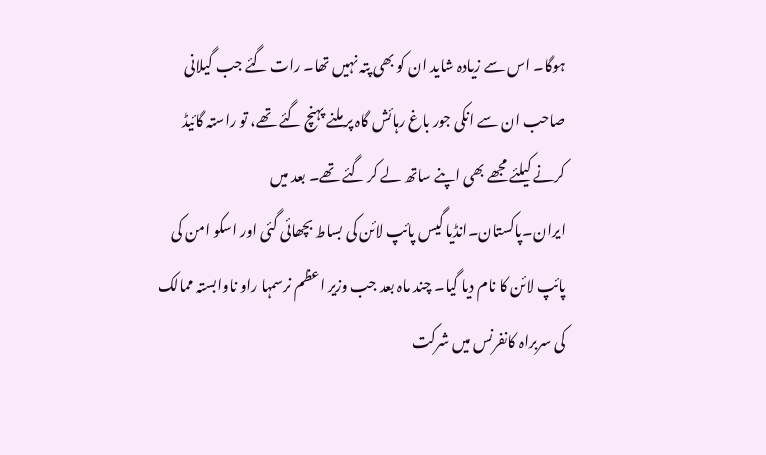ہوگا۔ اس سے زیادہ شاید ان کو بھی پتہ نہیں تھا۔ رات گئے جب گیلانی صاحب ان سے انکی جور باغ رہائش گاہ پر ملنے پہنچ گئے تھے، تو راستہ گائیڈ کرنے کیلئے مجھے بھی اپنے ساتھ لے کر گئے تھے۔ بعد میں ایران۔پاکستان۔انڈیا گیس پائپ لائن کی بساط بچھائی گئی اور اسکو امن کی پائپ لائن کا نام دیا گیا۔ چند ماہ بعد جب وزیر اعظم نرسمہا راو ناوابستہ ممالک کی سربراہ کانفرنس میں شرکت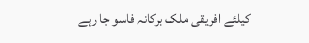کیلئے افریقی ملک برکانہ فاسو جا رہے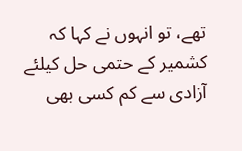تھے، تو انہوں نے کہا کہ کشمیر کے حتمی حل کیلئے آزادی سے کم کسی بھی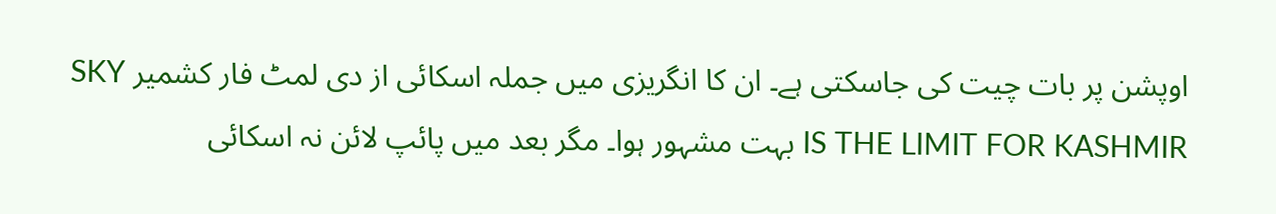اوپشن پر بات چیت کی جاسکتی ہے۔ ان کا انگریزی میں جملہ اسکائی از دی لمٹ فار کشمیر SKY IS THE LIMIT FOR KASHMIR بہت مشہور ہوا۔ مگر بعد میں پائپ لائن نہ اسکائی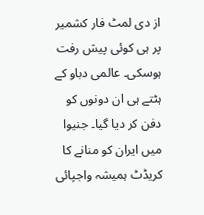از دی لمٹ فار کشمیر پر ہی کوئی پیش رفت ہوسکی۔ عالمی دباو کے ہٹتے ہی ان دونوں کو دفن کر دیا گیا۔ جنیوا میں ایران کو منانے کا کریڈٹ ہمیشہ واجپائی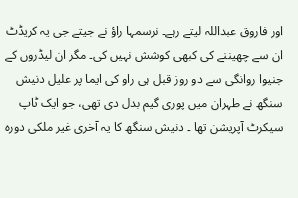اور فاروق عبداللہ لیتے رہے۔ نرسمہا راؤ نے جیتے جی یہ کریڈٹ ان سے چھیننے کی کبھی کوشش نہیں کی۔ مگر ان لیڈروں کے جنیوا روانگی سے دو روز قبل ہی راو کی ایما پر علیل دنیش سنگھ نے طہران میں پوری گیم بدل دی تھی، جو ایک ٹاپ سیکرٹ آپریشن تھا ۔ دنیش سنگھ کا یہ آخری غیر ملکی دورہ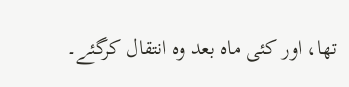تھا، اور کئی ماہ بعد وہ انتقال کرگئے۔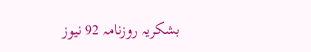بشکریہ روزنامہ 92 نیوز